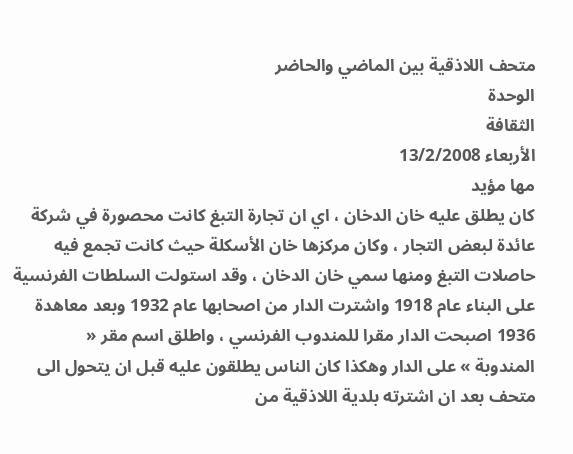متحف اللاذقية بين الماضي والحاضر
الوحدة
الثقافة
الأربعاء 13/2/2008
مها مؤيد
كان يطلق عليه خان الدخان ، اي ان تجارة التبغ كانت محصورة في شركة عائدة لبعض التجار ، وكان مركزها خان الأسكلة حيث كانت تجمع فيه حاصلات التبغ ومنها سمي خان الدخان ، وقد استولت السلطات الفرنسية على البناء عام 1918 واشترت الدار من اصحابها عام 1932 وبعد معاهدة 1936 اصبحت الدار مقرا للمندوب الفرنسي ، واطلق اسم مقر «
المندوبة » على الدار وهكذا كان الناس يطلقون عليه قبل ان يتحول الى متحف بعد ان اشترته بلدية اللاذقية من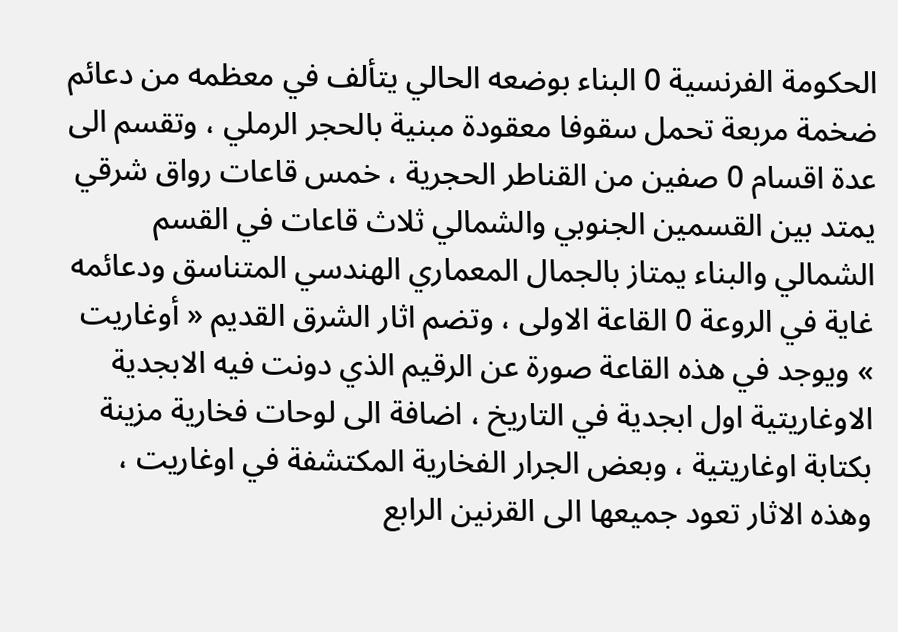الحكومة الفرنسية 0 البناء بوضعه الحالي يتألف في معظمه من دعائم ضخمة مربعة تحمل سقوفا معقودة مبنية بالحجر الرملي ، وتقسم الى عدة اقسام 0 صفين من القناطر الحجرية ، خمس قاعات رواق شرقي يمتد بين القسمين الجنوبي والشمالي ثلاث قاعات في القسم الشمالي والبناء يمتاز بالجمال المعماري الهندسي المتناسق ودعائمه غاية في الروعة 0 القاعة الاولى ، وتضم اثار الشرق القديم « أوغاريت » ويوجد في هذه القاعة صورة عن الرقيم الذي دونت فيه الابجدية الاوغاريتية اول ابجدية في التاريخ ، اضافة الى لوحات فخارية مزينة بكتابة اوغاريتية ، وبعض الجرار الفخارية المكتشفة في اوغاريت ، وهذه الاثار تعود جميعها الى القرنين الرابع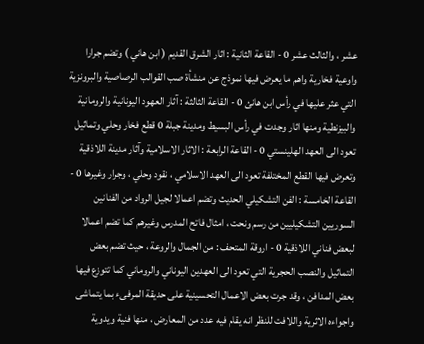عشر ، والثالث عشر 0 - القاعة الثانية : اثار الشرق القديم ( ابن هاني ) وتضم جرارا واوعية فخارية واهم ما يعرض فيها نموذج عن منشأة صب القوالب الرصاصية والبرونزية التي عثر عليها في رأس ابن هانئ 0 - القاعة الثالثة : آثار العهود اليونانية والرومانية والبيزنطية ومنها اثار وجدت في رأس البسيط ومدينة جبلة 0 قطع فخار وحلي وتماثيل تعود الى العهد الهلينستي 0 - القاعة الرابعة : الاثار الاسلامية وآثار مدينة اللاذقية وتعرض فيها القطع المختلفة تعود الى العهد الاسلامي ، نقود وحلي ، وجرار وغيرها 0 - القاعة الخامسة : الفن التشكيلي الحديث وتضم اعمالا لجيل الرواد من الفنانين السوريين التشكيليين من رسم ونحت ، امثال فاتح المدرس وغيرهم كما تضم اعمالا لبعض فناني اللاذقية 0 - اروقة المتحف : من الجمال والروعة ، حيث تضم بعض التماثيل والنصب الحجرية التي تعود الى العهدين اليوناني والروماني كما تتوزع فيها بعض المدافن ، وقد جرت بعض الاعمال التحسينية على حديقة المرفىء بما يتماشى واجواءه الاثرية واللافت للنظر انه يقام فيه عدد من المعارض ، منها فنية ويدوية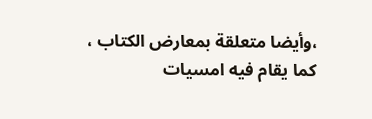،وأيضا متعلقة بمعارض الكتاب ، كما يقام فيه امسيات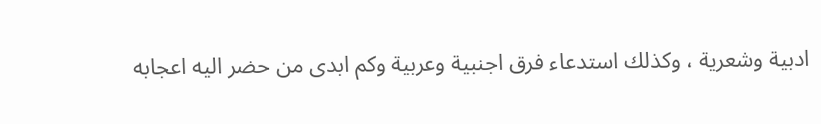ادبية وشعرية ، وكذلك استدعاء فرق اجنبية وعربية وكم ابدى من حضر اليه اعجابه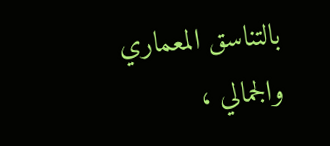بالتناسق المعماري والجمالي ،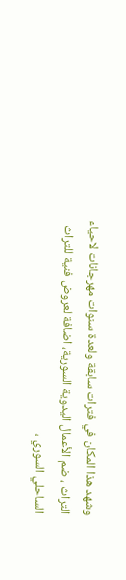وشهد هذا المكان في فترات سابقة ولعدة سنوات مهرجانات لاحياء التراث ، ضم الأعمال اليدوية السورية، اضافة لعروض فنية للتراث الساحلي السوري ،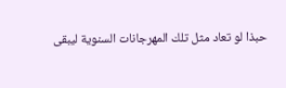حبذا لو تعاد مثل تلك المهرجانات السنوية ليبقى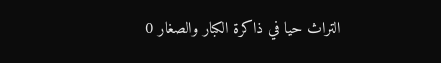التراث حيا في ذاكرة الكبار والصغار 0